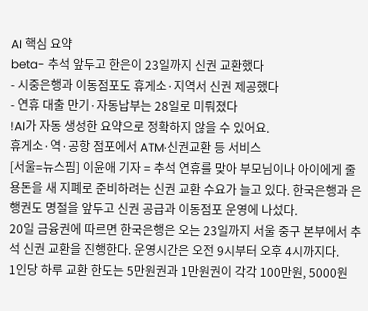AI 핵심 요약
beta- 추석 앞두고 한은이 23일까지 신권 교환했다
- 시중은행과 이동점포도 휴게소·지역서 신권 제공했다
- 연휴 대출 만기·자동납부는 28일로 미뤄졌다
!AI가 자동 생성한 요약으로 정확하지 않을 수 있어요.
휴게소·역·공항 점포에서 ATM·신권교환 등 서비스
[서울=뉴스핌] 이윤애 기자 = 추석 연휴를 맞아 부모님이나 아이에게 줄 용돈을 새 지폐로 준비하려는 신권 교환 수요가 늘고 있다. 한국은행과 은행권도 명절을 앞두고 신권 공급과 이동점포 운영에 나섰다.
20일 금융권에 따르면 한국은행은 오는 23일까지 서울 중구 본부에서 추석 신권 교환을 진행한다. 운영시간은 오전 9시부터 오후 4시까지다.
1인당 하루 교환 한도는 5만원권과 1만원권이 각각 100만원, 5000원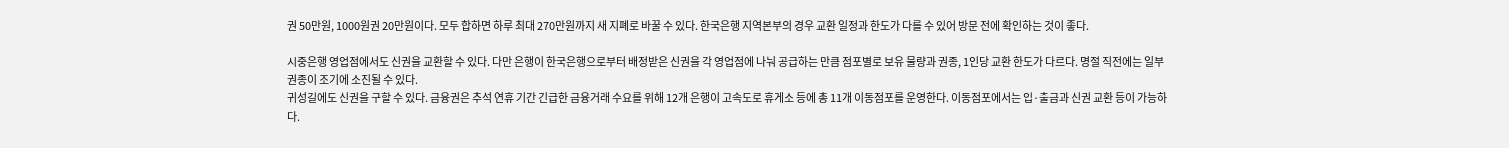권 50만원, 1000원권 20만원이다. 모두 합하면 하루 최대 270만원까지 새 지폐로 바꿀 수 있다. 한국은행 지역본부의 경우 교환 일정과 한도가 다를 수 있어 방문 전에 확인하는 것이 좋다.

시중은행 영업점에서도 신권을 교환할 수 있다. 다만 은행이 한국은행으로부터 배정받은 신권을 각 영업점에 나눠 공급하는 만큼 점포별로 보유 물량과 권종, 1인당 교환 한도가 다르다. 명절 직전에는 일부 권종이 조기에 소진될 수 있다.
귀성길에도 신권을 구할 수 있다. 금융권은 추석 연휴 기간 긴급한 금융거래 수요를 위해 12개 은행이 고속도로 휴게소 등에 총 11개 이동점포를 운영한다. 이동점포에서는 입·출금과 신권 교환 등이 가능하다.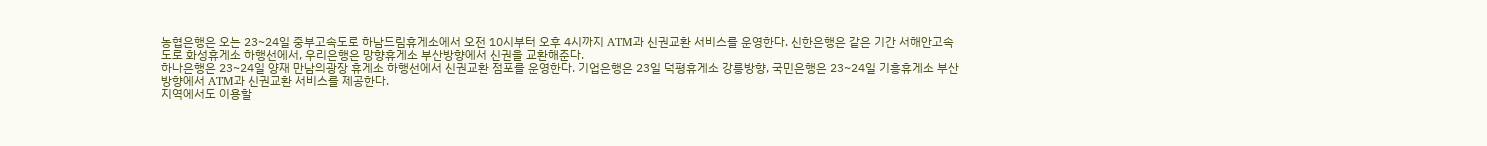농협은행은 오는 23~24일 중부고속도로 하남드림휴게소에서 오전 10시부터 오후 4시까지 ATM과 신권교환 서비스를 운영한다. 신한은행은 같은 기간 서해안고속도로 화성휴게소 하행선에서, 우리은행은 망향휴게소 부산방향에서 신권을 교환해준다.
하나은행은 23~24일 양재 만남의광장 휴게소 하행선에서 신권교환 점포를 운영한다. 기업은행은 23일 덕평휴게소 강릉방향, 국민은행은 23~24일 기흥휴게소 부산방향에서 ATM과 신권교환 서비스를 제공한다.
지역에서도 이용할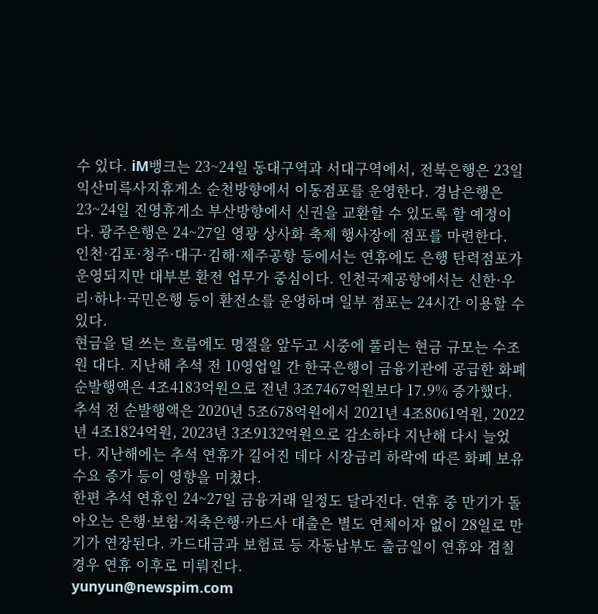수 있다. iM뱅크는 23~24일 동대구역과 서대구역에서, 전북은행은 23일 익산미륵사지휴게소 순천방향에서 이동점포를 운영한다. 경남은행은 23~24일 진영휴게소 부산방향에서 신권을 교환할 수 있도록 할 예정이다. 광주은행은 24~27일 영광 상사화 축제 행사장에 점포를 마련한다.
인천·김포·청주·대구·김해·제주공항 등에서는 연휴에도 은행 탄력점포가 운영되지만 대부분 환전 업무가 중심이다. 인천국제공항에서는 신한·우리·하나·국민은행 등이 환전소를 운영하며 일부 점포는 24시간 이용할 수 있다.
현금을 덜 쓰는 흐름에도 명절을 앞두고 시중에 풀리는 현금 규모는 수조원 대다. 지난해 추석 전 10영업일 간 한국은행이 금융기관에 공급한 화폐 순발행액은 4조4183억원으로 전년 3조7467억원보다 17.9% 증가했다.
추석 전 순발행액은 2020년 5조678억원에서 2021년 4조8061억원, 2022년 4조1824억원, 2023년 3조9132억원으로 감소하다 지난해 다시 늘었다. 지난해에는 추석 연휴가 길어진 데다 시장금리 하락에 따른 화폐 보유 수요 증가 등이 영향을 미쳤다.
한편 추석 연휴인 24~27일 금융거래 일정도 달라진다. 연휴 중 만기가 돌아오는 은행·보험·저축은행·카드사 대출은 별도 연체이자 없이 28일로 만기가 연장된다. 카드대금과 보험료 등 자동납부도 출금일이 연휴와 겹칠 경우 연휴 이후로 미뤄진다.
yunyun@newspim.com